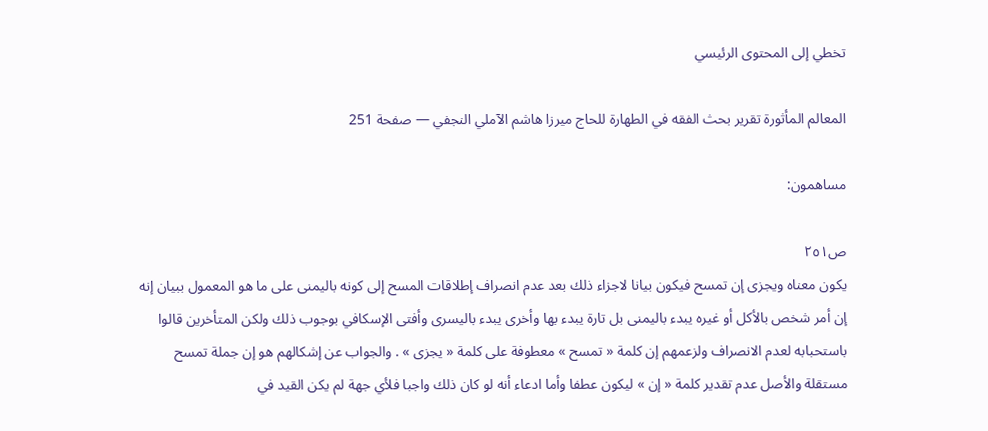تخطي إلى المحتوى الرئيسي

المعالم المأثورة تقرير بحث الفقه في الطهارة للحاج ميرزا هاشم الآملي النجفي — صفحة 251

مساهمون:

ص٢٥١
يكون معناه ويجزى إن تمسح فيكون بيانا لاجزاء ذلك بعد عدم انصراف إطلاقات المسح إلى كونه باليمنى على ما هو المعمول ببيان إنه إن أمر شخص بالأكل أو غيره يبدء باليمنى بل تارة يبدء بها وأخرى يبدء باليسرى وأفتى الإسكافي بوجوب ذلك ولكن المتأخرين قالوا باستحبابه لعدم الانصراف ولزعمهم إن كلمة « تمسح » معطوفة على كلمة « يجزى » . والجواب عن إشكالهم هو إن جملة تمسح مستقلة والأصل عدم تقدير كلمة « إن » ليكون عطفا وأما ادعاء أنه لو كان ذلك واجبا فلأي جهة لم يكن القيد في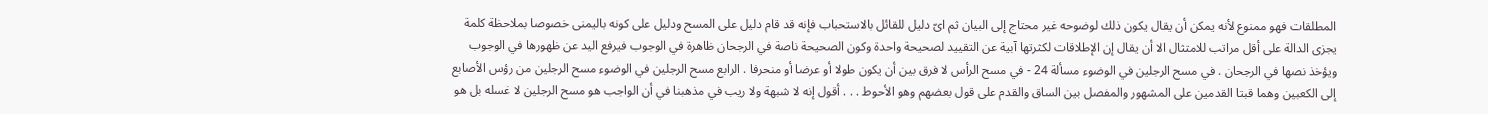المطلقات فهو ممنوع لأنه يمكن أن يقال يكون ذلك لوضوحه غير محتاج إلى البيان ثم اىّ دليل للقائل بالاستحباب فإنه قد قام دليل على المسح ودليل على كونه باليمنى خصوصا بملاحظة كلمة يجزى الدالة على أقل مراتب للامتثال الا أن يقال إن الإطلاقات لكثرتها آبية عن التقييد لصحيحة واحدة وكون الصحيحة ناصة في الرجحان ظاهرة في الوجوب فيرفع اليد عن ظهورها في الوجوب ويؤخذ نصها في الرجحان . في مسح الرجلين في الوضوء مسألة 24 - في مسح الرأس لا فرق بين أن يكون طولا أو عرضا أو منحرفا . الرابع مسح الرجلين في الوضوء مسح الرجلين من رؤس الأصابع إلى الكعبين وهما قبتا القدمين على المشهور والمفصل بين الساق والقدم على قول بعضهم وهو الأحوط . . . أقول إنه لا شبهة ولا ريب في مذهبنا في أن الواجب هو مسح الرجلين لا غسله بل هو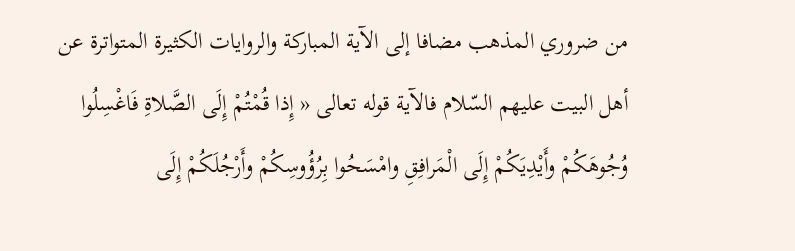من ضروري المذهب مضافا إلى الآية المباركة والروايات الكثيرة المتواترة عن أهل البيت عليهم السّلام فالآية قوله تعالى « إِذا قُمْتُمْ إِلَى الصَّلاةِ فَاغْسِلُوا وُجُوهَكُمْ وأَيْدِيَكُمْ إِلَى الْمَرافِقِ وامْسَحُوا بِرُؤُوسِكُمْ وأَرْجُلَكُمْ إِلَى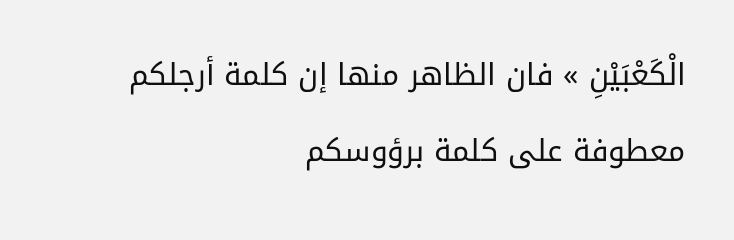الْكَعْبَيْنِ » فان الظاهر منها إن كلمة أرجلكم معطوفة على كلمة برؤوسكم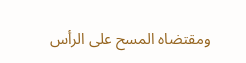ومقتضاه المسح على الرأس